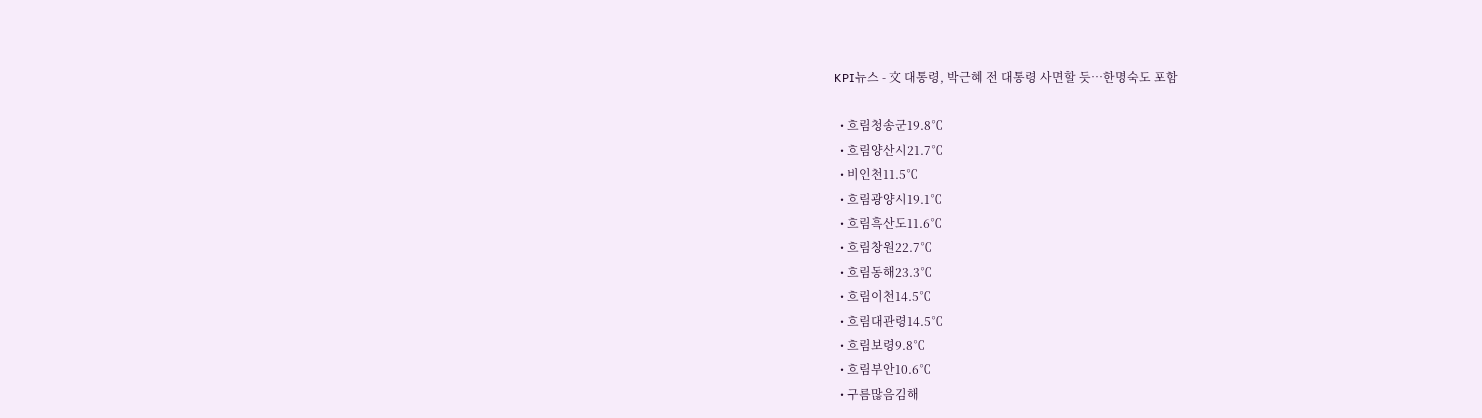KPI뉴스 - 文 대통령, 박근혜 전 대통령 사면할 듯…한명숙도 포함

  • 흐림청송군19.8℃
  • 흐림양산시21.7℃
  • 비인천11.5℃
  • 흐림광양시19.1℃
  • 흐림흑산도11.6℃
  • 흐림창원22.7℃
  • 흐림동해23.3℃
  • 흐림이천14.5℃
  • 흐림대관령14.5℃
  • 흐림보령9.8℃
  • 흐림부안10.6℃
  • 구름많음김해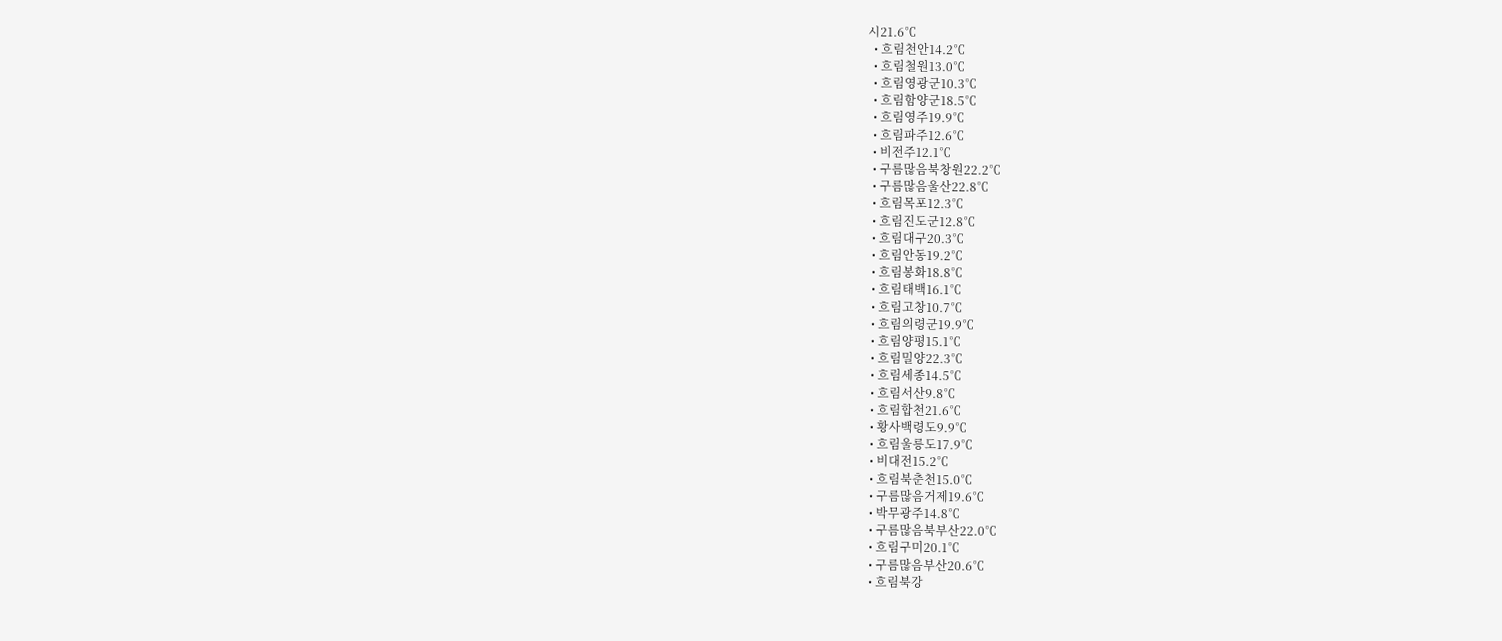시21.6℃
  • 흐림천안14.2℃
  • 흐림철원13.0℃
  • 흐림영광군10.3℃
  • 흐림함양군18.5℃
  • 흐림영주19.9℃
  • 흐림파주12.6℃
  • 비전주12.1℃
  • 구름많음북창원22.2℃
  • 구름많음울산22.8℃
  • 흐림목포12.3℃
  • 흐림진도군12.8℃
  • 흐림대구20.3℃
  • 흐림안동19.2℃
  • 흐림봉화18.8℃
  • 흐림태백16.1℃
  • 흐림고창10.7℃
  • 흐림의령군19.9℃
  • 흐림양평15.1℃
  • 흐림밀양22.3℃
  • 흐림세종14.5℃
  • 흐림서산9.8℃
  • 흐림합천21.6℃
  • 황사백령도9.9℃
  • 흐림울릉도17.9℃
  • 비대전15.2℃
  • 흐림북춘천15.0℃
  • 구름많음거제19.6℃
  • 박무광주14.8℃
  • 구름많음북부산22.0℃
  • 흐림구미20.1℃
  • 구름많음부산20.6℃
  • 흐림북강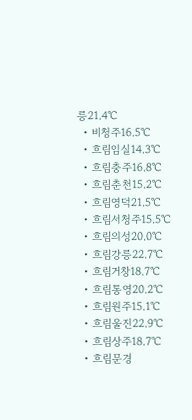릉21.4℃
  • 비청주16.5℃
  • 흐림임실14.3℃
  • 흐림충주16.8℃
  • 흐림춘천15.2℃
  • 흐림영덕21.5℃
  • 흐림서청주15.5℃
  • 흐림의성20.0℃
  • 흐림강릉22.7℃
  • 흐림거창18.7℃
  • 흐림통영20.2℃
  • 흐림원주15.1℃
  • 흐림울진22.9℃
  • 흐림상주18.7℃
  • 흐림문경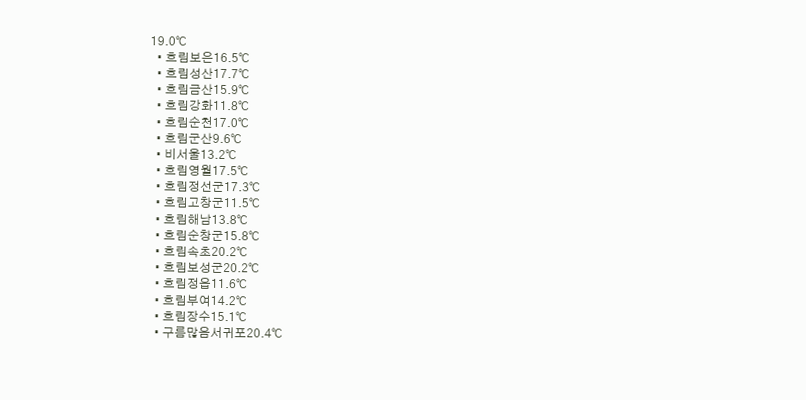19.0℃
  • 흐림보은16.5℃
  • 흐림성산17.7℃
  • 흐림금산15.9℃
  • 흐림강화11.8℃
  • 흐림순천17.0℃
  • 흐림군산9.6℃
  • 비서울13.2℃
  • 흐림영월17.5℃
  • 흐림정선군17.3℃
  • 흐림고창군11.5℃
  • 흐림해남13.8℃
  • 흐림순창군15.8℃
  • 흐림속초20.2℃
  • 흐림보성군20.2℃
  • 흐림정읍11.6℃
  • 흐림부여14.2℃
  • 흐림장수15.1℃
  • 구름많음서귀포20.4℃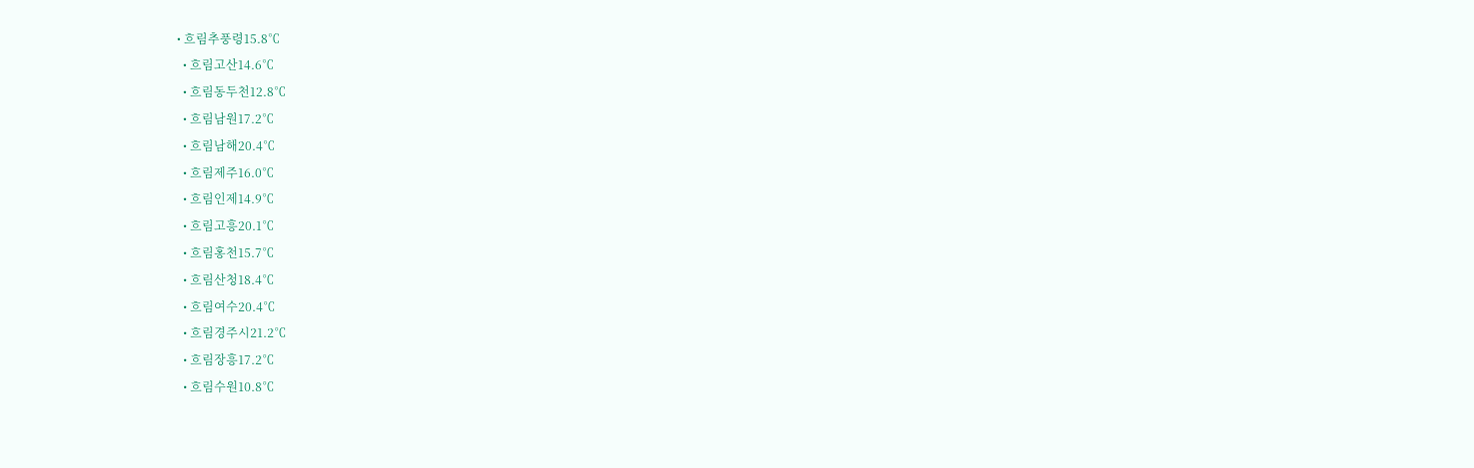• 흐림추풍령15.8℃
  • 흐림고산14.6℃
  • 흐림동두천12.8℃
  • 흐림남원17.2℃
  • 흐림남해20.4℃
  • 흐림제주16.0℃
  • 흐림인제14.9℃
  • 흐림고흥20.1℃
  • 흐림홍천15.7℃
  • 흐림산청18.4℃
  • 흐림여수20.4℃
  • 흐림경주시21.2℃
  • 흐림장흥17.2℃
  • 흐림수원10.8℃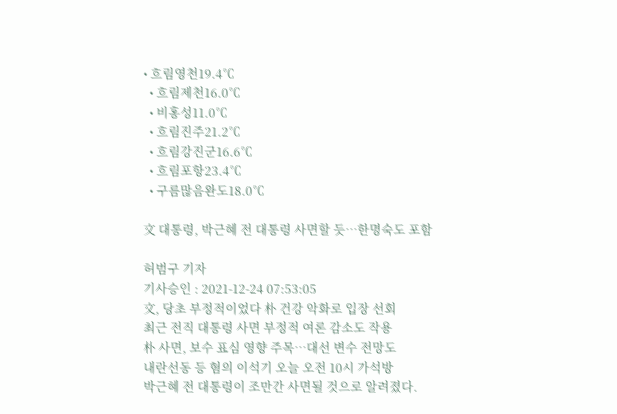• 흐림영천19.4℃
  • 흐림제천16.0℃
  • 비홍성11.0℃
  • 흐림진주21.2℃
  • 흐림강진군16.6℃
  • 흐림포항23.4℃
  • 구름많음완도18.0℃

文 대통령, 박근혜 전 대통령 사면할 듯…한명숙도 포함

허범구 기자
기사승인 : 2021-12-24 07:53:05
文, 당초 부정적이었다 朴 건강 악화로 입장 선회
최근 전직 대통령 사면 부정적 여론 감소도 작용
朴 사면, 보수 표심 영향 주목…대선 변수 전망도
내란선동 등 혐의 이석기 오늘 오전 10시 가석방
박근혜 전 대통령이 조만간 사면될 것으로 알려졌다.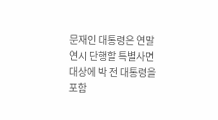문재인 대통령은 연말연시 단행할 특별사면 대상에 박 전 대통령을 포함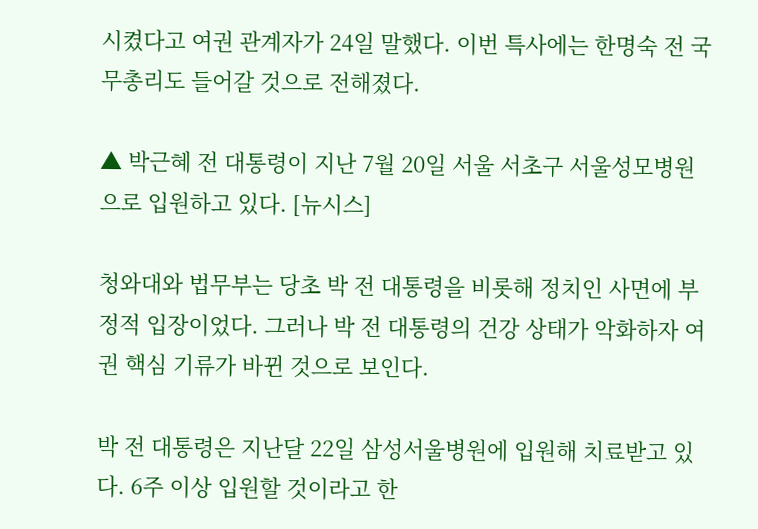시켰다고 여권 관계자가 24일 말했다. 이번 특사에는 한명숙 전 국무총리도 들어갈 것으로 전해졌다.

▲ 박근혜 전 대통령이 지난 7월 20일 서울 서초구 서울성모병원으로 입원하고 있다. [뉴시스]

청와대와 법무부는 당초 박 전 대통령을 비롯해 정치인 사면에 부정적 입장이었다. 그러나 박 전 대통령의 건강 상태가 악화하자 여권 핵심 기류가 바뀐 것으로 보인다.

박 전 대통령은 지난달 22일 삼성서울병원에 입원해 치료받고 있다. 6주 이상 입원할 것이라고 한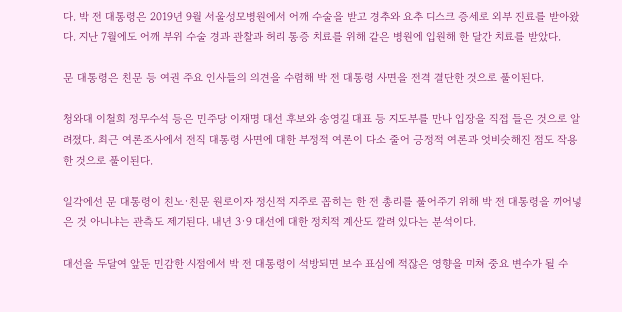다. 박 전 대통령은 2019년 9월 서울성모병원에서 어깨 수술을 받고 경추와 요추 디스크 증세로 외부 진료를 받아왔다. 지난 7월에도 어깨 부위 수술 경과 관찰과 허리 통증 치료를 위해 같은 병원에 입원해 한 달간 치료를 받았다.

문 대통령은 친문 등 여권 주요 인사들의 의견을 수렴해 박 전 대통령 사면을 전격 결단한 것으로 풀이된다.

청와대 이철희 정무수석 등은 민주당 이재명 대선 후보와 송영길 대표 등 지도부를 만나 입장을 직접 들은 것으로 알려졌다. 최근 여론조사에서 전직 대통령 사면에 대한 부정적 여론이 다소 줄어 긍정적 여론과 엇비슷해진 점도 작용한 것으로 풀이된다.

일각에선 문 대통령이 친노·친문 원로이자 정신적 지주로 꼽히는 한 전 총리를 풀어주기 위해 박 전 대통령을 끼어넣은 것 아니냐는 관측도 제기된다. 내년 3·9 대선에 대한 정치적 계산도 깔려 있다는 분석이다.

대선을 두달여 앞둔 민감한 시점에서 박 전 대통령이 석방되면 보수 표심에 적잖은 영향을 미쳐 중요 변수가 될 수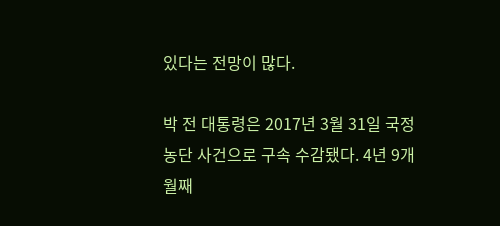있다는 전망이 많다.

박 전 대통령은 2017년 3월 31일 국정농단 사건으로 구속 수감됐다. 4년 9개월째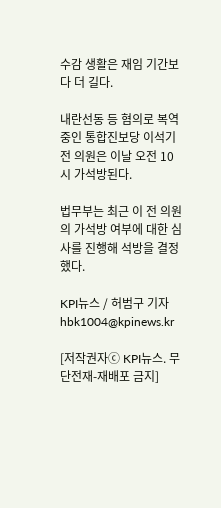수감 생활은 재임 기간보다 더 길다.

내란선동 등 혐의로 복역 중인 통합진보당 이석기 전 의원은 이날 오전 10시 가석방된다.

법무부는 최근 이 전 의원의 가석방 여부에 대한 심사를 진행해 석방을 결정했다.

KPI뉴스 / 허범구 기자 hbk1004@kpinews.kr

[저작권자ⓒ KPI뉴스. 무단전재-재배포 금지]